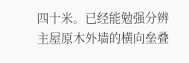四十米。已经能勉强分辨主屋原木外墙的横向垒叠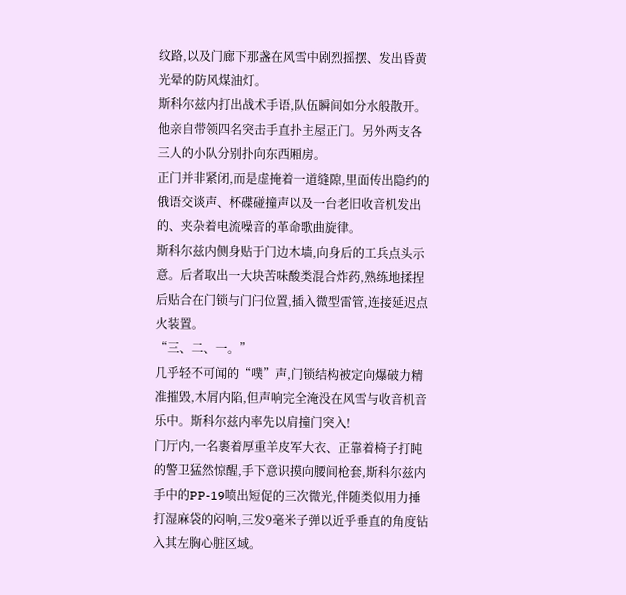纹路,以及门廊下那盏在风雪中剧烈摇摆、发出昏黄光晕的防风煤油灯。
斯科尔兹内打出战术手语,队伍瞬间如分水般散开。他亲自带领四名突击手直扑主屋正门。另外两支各三人的小队分别扑向东西厢房。
正门并非紧闭,而是虚掩着一道缝隙,里面传出隐约的俄语交谈声、杯碟碰撞声以及一台老旧收音机发出的、夹杂着电流噪音的革命歌曲旋律。
斯科尔兹内侧身贴于门边木墙,向身后的工兵点头示意。后者取出一大块苦味酸类混合炸药,熟练地揉捏后贴合在门锁与门闩位置,插入微型雷管,连接延迟点火装置。
“三、二、一。”
几乎轻不可闻的“噗”声,门锁结构被定向爆破力精准摧毁,木屑内陷,但声响完全淹没在风雪与收音机音乐中。斯科尔兹内率先以肩撞门突入!
门厅内,一名裹着厚重羊皮军大衣、正靠着椅子打盹的警卫猛然惊醒,手下意识摸向腰间枪套,斯科尔兹内手中的PP-19喷出短促的三次微光,伴随类似用力捶打湿麻袋的闷响,三发9毫米子弹以近乎垂直的角度钻入其左胸心脏区域。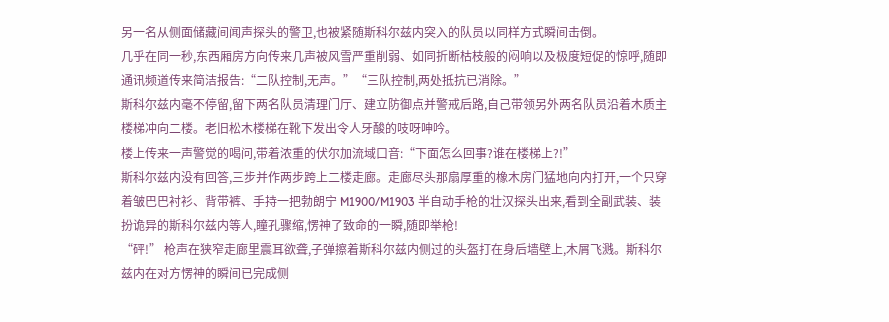另一名从侧面储藏间闻声探头的警卫,也被紧随斯科尔兹内突入的队员以同样方式瞬间击倒。
几乎在同一秒,东西厢房方向传来几声被风雪严重削弱、如同折断枯枝般的闷响以及极度短促的惊呼,随即通讯频道传来简洁报告:“二队控制,无声。”“三队控制,两处抵抗已消除。”
斯科尔兹内毫不停留,留下两名队员清理门厅、建立防御点并警戒后路,自己带领另外两名队员沿着木质主楼梯冲向二楼。老旧松木楼梯在靴下发出令人牙酸的吱呀呻吟。
楼上传来一声警觉的喝问,带着浓重的伏尔加流域口音:“下面怎么回事?谁在楼梯上?!”
斯科尔兹内没有回答,三步并作两步跨上二楼走廊。走廊尽头那扇厚重的橡木房门猛地向内打开,一个只穿着皱巴巴衬衫、背带裤、手持一把勃朗宁 M1900/M1903 半自动手枪的壮汉探头出来,看到全副武装、装扮诡异的斯科尔兹内等人,瞳孔骤缩,愣神了致命的一瞬,随即举枪!
“砰!” 枪声在狭窄走廊里震耳欲聋,子弹擦着斯科尔兹内侧过的头盔打在身后墙壁上,木屑飞溅。斯科尔兹内在对方愣神的瞬间已完成侧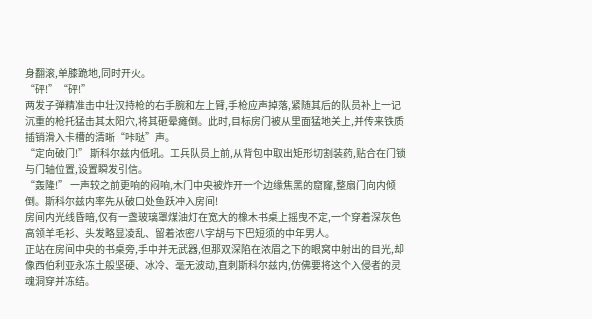身翻滚,单膝跪地,同时开火。
“砰!”“砰!”
两发子弹精准击中壮汉持枪的右手腕和左上臂,手枪应声掉落,紧随其后的队员补上一记沉重的枪托猛击其太阳穴,将其砸晕瘫倒。此时,目标房门被从里面猛地关上,并传来铁质插销滑入卡槽的清晰“咔哒”声。
“定向破门!” 斯科尔兹内低吼。工兵队员上前,从背包中取出矩形切割装药,贴合在门锁与门轴位置,设置瞬发引信。
“轰隆!” 一声较之前更响的闷响,木门中央被炸开一个边缘焦黑的窟窿,整扇门向内倾倒。斯科尔兹内率先从破口处鱼跃冲入房间!
房间内光线昏暗,仅有一盏玻璃罩煤油灯在宽大的橡木书桌上摇曳不定,一个穿着深灰色高领羊毛衫、头发略显凌乱、留着浓密八字胡与下巴短须的中年男人。
正站在房间中央的书桌旁,手中并无武器,但那双深陷在浓眉之下的眼窝中射出的目光,却像西伯利亚永冻土般坚硬、冰冷、毫无波动,直刺斯科尔兹内,仿佛要将这个入侵者的灵魂洞穿并冻结。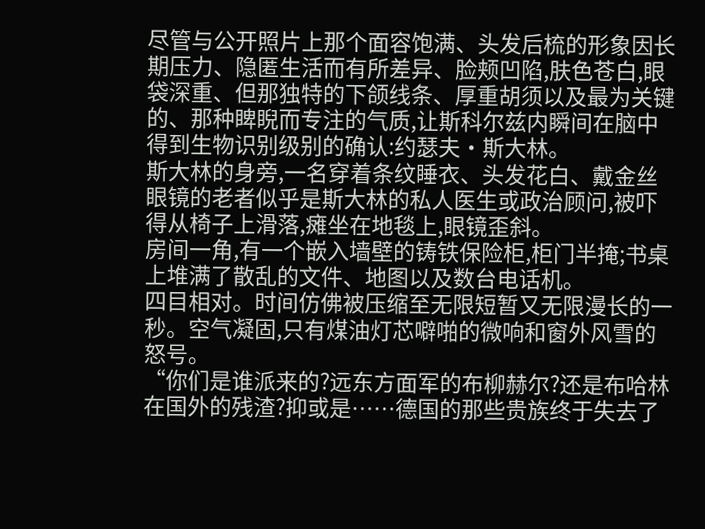尽管与公开照片上那个面容饱满、头发后梳的形象因长期压力、隐匿生活而有所差异、脸颊凹陷,肤色苍白,眼袋深重、但那独特的下颌线条、厚重胡须以及最为关键的、那种睥睨而专注的气质,让斯科尔兹内瞬间在脑中得到生物识别级别的确认:约瑟夫·斯大林。
斯大林的身旁,一名穿着条纹睡衣、头发花白、戴金丝眼镜的老者似乎是斯大林的私人医生或政治顾问,被吓得从椅子上滑落,瘫坐在地毯上,眼镜歪斜。
房间一角,有一个嵌入墙壁的铸铁保险柜,柜门半掩;书桌上堆满了散乱的文件、地图以及数台电话机。
四目相对。时间仿佛被压缩至无限短暂又无限漫长的一秒。空气凝固,只有煤油灯芯噼啪的微响和窗外风雪的怒号。
“你们是谁派来的?远东方面军的布柳赫尔?还是布哈林在国外的残渣?抑或是……德国的那些贵族终于失去了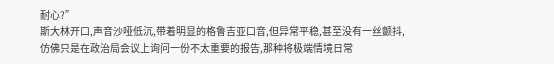耐心?”
斯大林开口,声音沙哑低沉,带着明显的格鲁吉亚口音,但异常平稳,甚至没有一丝颤抖,仿佛只是在政治局会议上询问一份不太重要的报告,那种将极端情境日常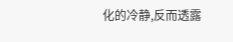化的冷静,反而透露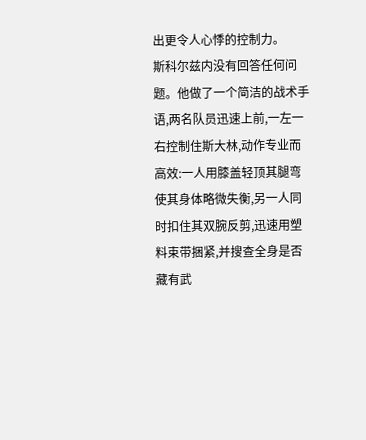出更令人心悸的控制力。
斯科尔兹内没有回答任何问题。他做了一个简洁的战术手语,两名队员迅速上前,一左一右控制住斯大林,动作专业而高效:一人用膝盖轻顶其腿弯使其身体略微失衡,另一人同时扣住其双腕反剪,迅速用塑料束带捆紧,并搜查全身是否藏有武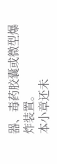器、毒药胶囊或微型爆炸装置。
本小章还未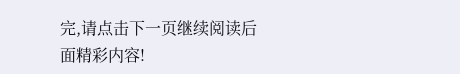完,请点击下一页继续阅读后面精彩内容!